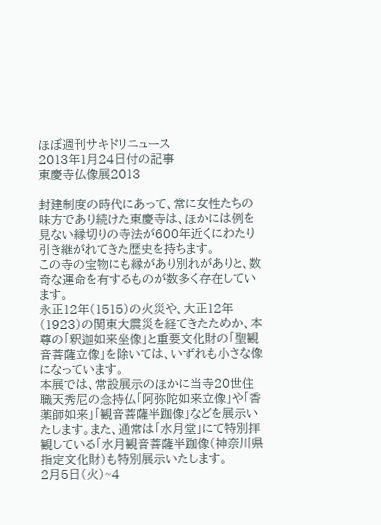ほぼ週刊サキドリニュース
2013年1月24日付の記事
東慶寺仏像展2013

封建制度の時代にあって、常に女性たちの味方であり続けた東慶寺は、ほかには例を見ない縁切りの寺法が600年近くにわたり引き継がれてきた歴史を持ちます。
この寺の宝物にも縁があり別れがありと、数奇な運命を有するものが数多く存在しています。
永正12年(1515)の火災や、大正12年(1923)の関東大震災を経てきたためか、本尊の「釈迦如来坐像」と重要文化財の「聖観音菩薩立像」を除いては、いずれも小さな像になっています。
本展では、常設展示のほかに当寺20世住職天秀尼の念持仏「阿弥陀如来立像」や「香薬師如来」「観音菩薩半跏像」などを展示いたします。また、通常は「水月堂」にて特別拝観している「水月観音菩薩半跏像(神奈川県指定文化財)も特別展示いたします。
2月5日(火)~4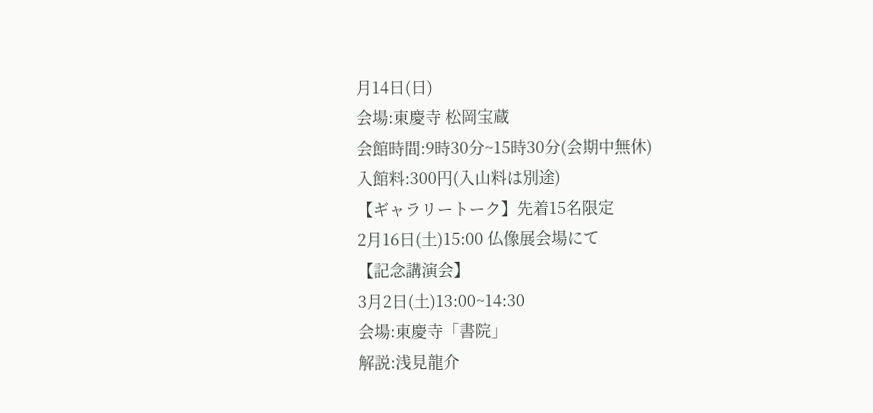月14日(日)
会場:東慶寺 松岡宝蔵
会館時間:9時30分~15時30分(会期中無休)
入館料:300円(入山料は別途)
【ギャラリートーク】先着15名限定
2月16日(土)15:00 仏像展会場にて
【記念講演会】
3月2日(土)13:00~14:30
会場:東慶寺「書院」
解説:浅見龍介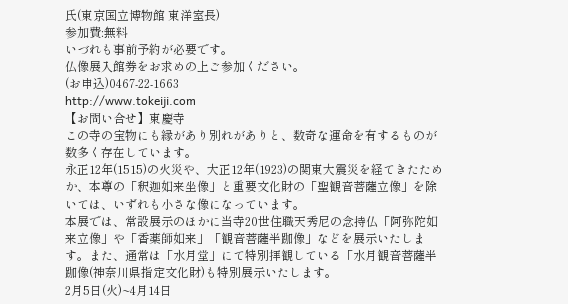氏(東京国立博物館 東洋室長)
参加費:無料
いづれも事前予約が必要です。
仏像展入館券をお求めの上ご参加ください。
(お申込)0467-22-1663
http://www.tokeiji.com
【お問い合せ】東慶寺
この寺の宝物にも縁があり別れがありと、数奇な運命を有するものが数多く存在しています。
永正12年(1515)の火災や、大正12年(1923)の関東大震災を経てきたためか、本尊の「釈迦如来坐像」と重要文化財の「聖観音菩薩立像」を除いては、いずれも小さな像になっています。
本展では、常設展示のほかに当寺20世住職天秀尼の念持仏「阿弥陀如来立像」や「香薬師如来」「観音菩薩半跏像」などを展示いたします。また、通常は「水月堂」にて特別拝観している「水月観音菩薩半跏像(神奈川県指定文化財)も特別展示いたします。
2月5日(火)~4月14日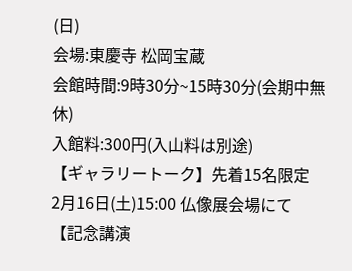(日)
会場:東慶寺 松岡宝蔵
会館時間:9時30分~15時30分(会期中無休)
入館料:300円(入山料は別途)
【ギャラリートーク】先着15名限定
2月16日(土)15:00 仏像展会場にて
【記念講演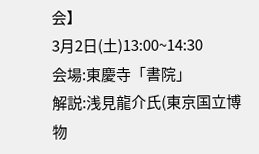会】
3月2日(土)13:00~14:30
会場:東慶寺「書院」
解説:浅見龍介氏(東京国立博物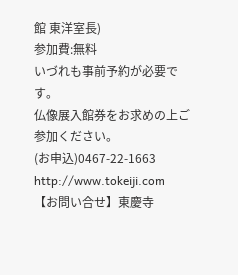館 東洋室長)
参加費:無料
いづれも事前予約が必要です。
仏像展入館券をお求めの上ご参加ください。
(お申込)0467-22-1663
http://www.tokeiji.com
【お問い合せ】東慶寺